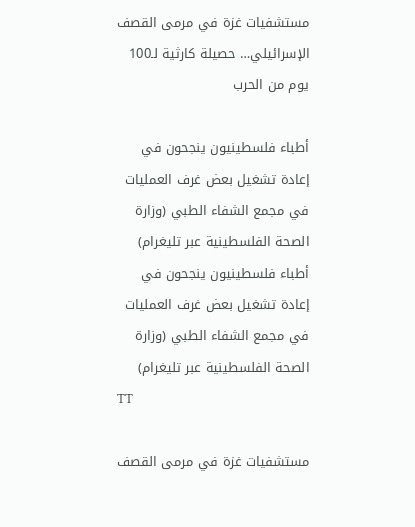مستشفيات غزة في مرمى القصف الإسرائيلي… حصيلة كارثية لـ100 يوم من الحرب

أطباء فلسطينيون ينجحون في إعادة تشغيل بعض غرف العمليات في مجمع الشفاء الطبي (وزارة الصحة الفلسطينية عبر تليغرام)
أطباء فلسطينيون ينجحون في إعادة تشغيل بعض غرف العمليات في مجمع الشفاء الطبي (وزارة الصحة الفلسطينية عبر تليغرام)
TT

مستشفيات غزة في مرمى القصف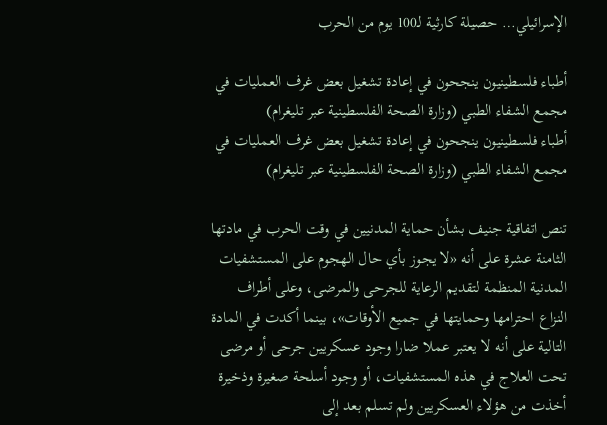الإسرائيلي… حصيلة كارثية لـ100 يوم من الحرب

أطباء فلسطينيون ينجحون في إعادة تشغيل بعض غرف العمليات في مجمع الشفاء الطبي (وزارة الصحة الفلسطينية عبر تليغرام)
أطباء فلسطينيون ينجحون في إعادة تشغيل بعض غرف العمليات في مجمع الشفاء الطبي (وزارة الصحة الفلسطينية عبر تليغرام)

تنص اتفاقية جنيف بشأن حماية المدنيين في وقت الحرب في مادتها الثامنة عشرة على أنه «لا يجوز بأي حال الهجوم على المستشفيات المدنية المنظمة لتقديم الرعاية للجرحى والمرضى، وعلى أطراف النزاع احترامها وحمايتها في جميع الأوقات»، بينما أكدت في المادة التالية على أنه لا يعتبر عملا ضارا وجود عسكريين جرحى أو مرضى تحت العلاج في هذه المستشفيات، أو وجود أسلحة صغيرة وذخيرة أخذت من هؤلاء العسكريين ولم تسلم بعد إلى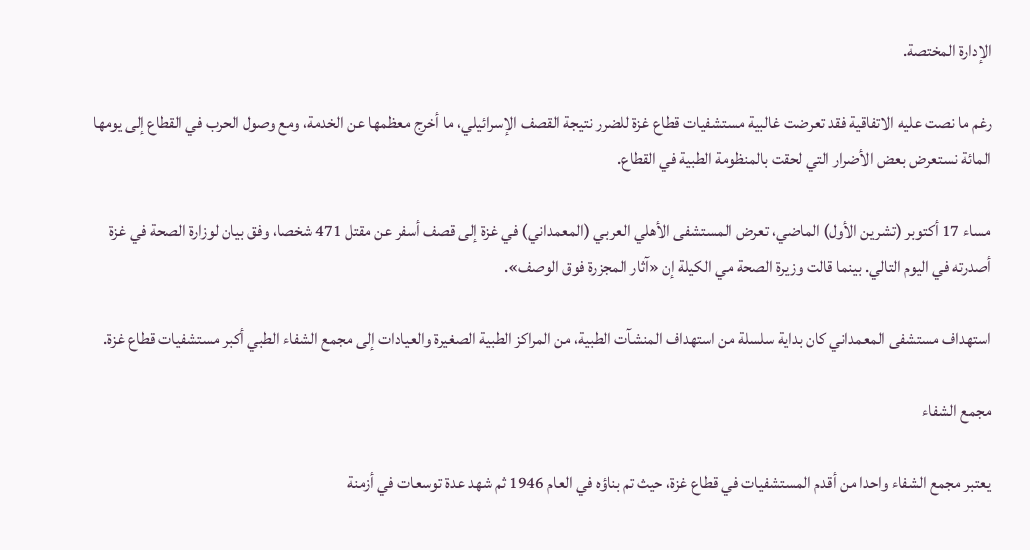الإدارة المختصة.

رغم ما نصت عليه الاتفاقية فقد تعرضت غالبية مستشفيات قطاع غزة للضرر نتيجة القصف الإسرائيلي، ما أخرج معظمها عن الخدمة، ومع وصول الحرب في القطاع إلى يومها المائة نستعرض بعض الأضرار التي لحقت بالمنظومة الطبية في القطاع.

مساء 17 أكتوبر (تشرين الأول) الماضي، تعرض المستشفى الأهلي العربي (المعمداني) في غزة إلى قصف أسفر عن مقتل 471 شخصا، وفق بيان لوزارة الصحة في غزة أصدرته في اليوم التالي. بينما قالت وزيرة الصحة مي الكيلة إن «آثار المجزرة فوق الوصف».

استهداف مستشفى المعمداني كان بداية سلسلة من استهداف المنشآت الطبية، من المراكز الطبية الصغيرة والعيادات إلى مجمع الشفاء الطبي أكبر مستشفيات قطاع غزة.

مجمع الشفاء

يعتبر مجمع الشفاء واحدا من أقدم المستشفيات في قطاع غزة، حيث تم بناؤه في العام 1946 ثم شهد عدة توسعات في أزمنة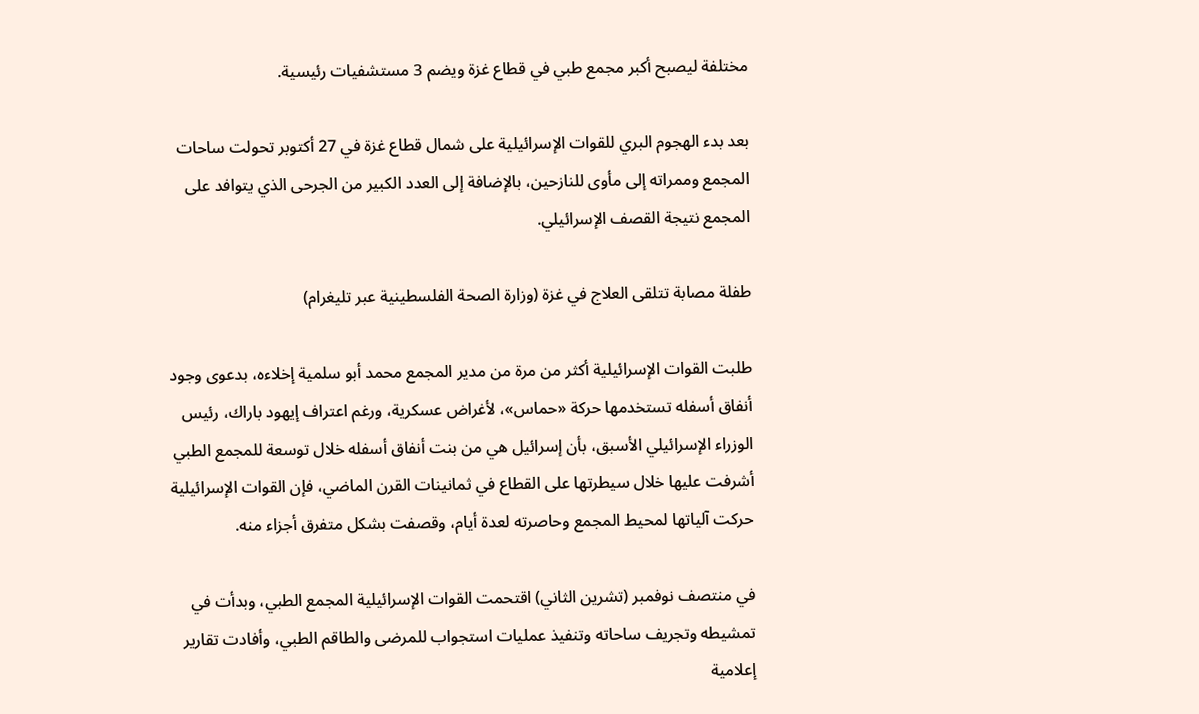مختلفة ليصبح أكبر مجمع طبي في قطاع غزة ويضم 3 مستشفيات رئيسية.

بعد بدء الهجوم البري للقوات الإسرائيلية على شمال قطاع غزة في 27 أكتوبر تحولت ساحات المجمع وممراته إلى مأوى للنازحين، بالإضافة إلى العدد الكبير من الجرحى الذي يتوافد على المجمع نتيجة القصف الإسرائيلي.

طفلة مصابة تتلقى العلاج في غزة (وزارة الصحة الفلسطينية عبر تليغرام)

طلبت القوات الإسرائيلية أكثر من مرة من مدير المجمع محمد أبو سلمية إخلاءه، بدعوى وجود أنفاق أسفله تستخدمها حركة «حماس»، لأغراض عسكرية، ورغم اعتراف إيهود باراك، رئيس الوزراء الإسرائيلي الأسبق، بأن إسرائيل هي من بنت أنفاق أسفله خلال توسعة للمجمع الطبي أشرفت عليها خلال سيطرتها على القطاع في ثمانينات القرن الماضي، فإن القوات الإسرائيلية حركت آلياتها لمحيط المجمع وحاصرته لعدة أيام، وقصفت بشكل متفرق أجزاء منه.

في منتصف نوفمبر (تشرين الثاني) اقتحمت القوات الإسرائيلية المجمع الطبي، وبدأت في تمشيطه وتجريف ساحاته وتنفيذ عمليات استجواب للمرضى والطاقم الطبي، وأفادت تقارير إعلامية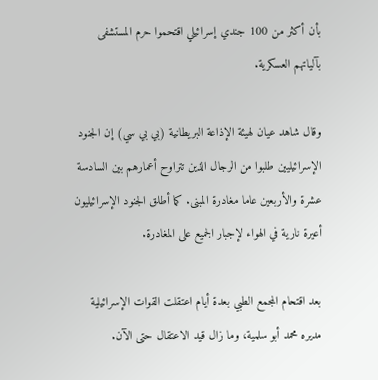بأن أكثر من 100 جندي إسرائيلي اقتحموا حرم المستشفى بآلياتهم العسكرية.

وقال شاهد عيان لهيئة الإذاعة البريطانية (بي بي سي) إن الجنود الإسرائيليين طلبوا من الرجال الذين تتراوح أعمارهم بين السادسة عشرة والأربعين عاما مغادرة المبنى. كما أطلق الجنود الإسرائيليون أعيرة نارية في الهواء لإجبار الجميع على المغادرة.

بعد اقتحام المجمع الطبي بعدة أيام اعتقلت القوات الإسرائيلية مديره محمد أبو سلمية، وما زال قيد الاعتقال حتى الآن.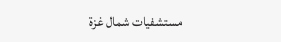مستشفيات شمال غزة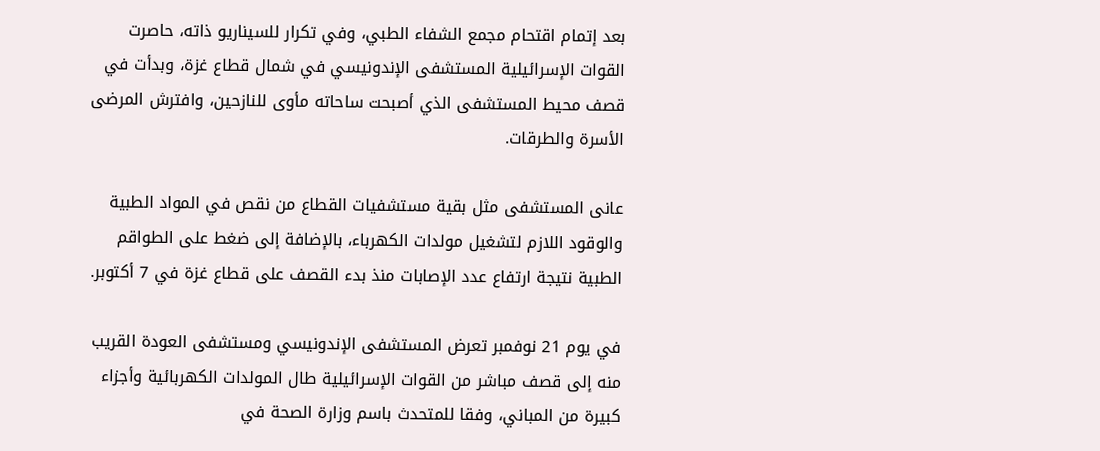بعد إتمام اقتحام مجمع الشفاء الطبي، وفي تكرار للسيناريو ذاته، حاصرت القوات الإسرائيلية المستشفى الإندونيسي في شمال قطاع غزة، وبدأت في قصف محيط المستشفى الذي أصبحت ساحاته مأوى للنازحين، وافترش المرضى الأسرة والطرقات.

عانى المستشفى مثل بقية مستشفيات القطاع من نقص في المواد الطبية والوقود اللازم لتشغيل مولدات الكهرباء، بالإضافة إلى ضغط على الطواقم الطبية نتيجة ارتفاع عدد الإصابات منذ بدء القصف على قطاع غزة في 7 أكتوبر.

في يوم 21 نوفمبر تعرض المستشفى الإندونيسي ومستشفى العودة القريب منه إلى قصف مباشر من القوات الإسرائيلية طال المولدات الكهربائية وأجزاء كبيرة من المباني، وفقا للمتحدث باسم وزارة الصحة في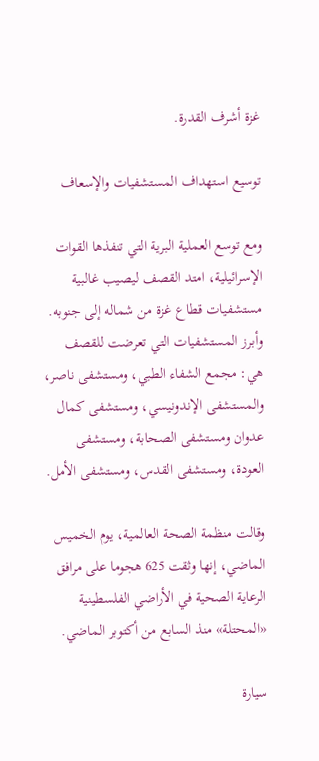غزة أشرف القدرة.

توسيع استهداف المستشفيات والإسعاف

ومع توسع العملية البرية التي تنفذها القوات الإسرائيلية، امتد القصف ليصيب غالبية مستشفيات قطاع غزة من شماله إلى جنوبه. وأبرز المستشفيات التي تعرضت للقصف هي: مجمع الشفاء الطبي، ومستشفى ناصر، والمستشفى الإندونيسي، ومستشفى كمال عدوان ومستشفى الصحابة، ومستشفى العودة، ومستشفى القدس، ومستشفى الأمل.

وقالت منظمة الصحة العالمية، يوم الخميس الماضي، إنها وثقت 625 هجوما على مرافق الرعاية الصحية في الأراضي الفلسطينية «المحتلة» منذ السابع من أكتوبر الماضي.

سيارة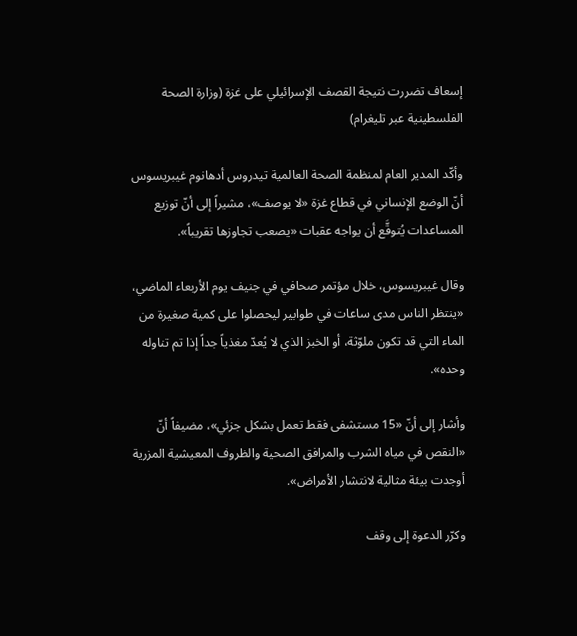إسعاف تضررت نتيجة القصف الإسرائيلي على غزة (وزارة الصحة الفلسطينية عبر تليغرام)

وأكّد المدير العام لمنظمة الصحة العالمية تيدروس أدهانوم غيبريسوس أنّ الوضع الإنساني في قطاع غزة «لا يوصف»، مشيراً إلى أنّ توزيع المساعدات يُتوقَّع أن يواجه عقبات «يصعب تجاوزها تقريباً».

وقال غيبريسوس، خلال مؤتمر صحافي في جنيف يوم الأربعاء الماضي، «ينتظر الناس مدى ساعات في طوابير ليحصلوا على كمية صغيرة من الماء التي قد تكون ملوّثة، أو الخبز الذي لا يُعدّ مغذياً جداً إذا تم تناوله وحده».

وأشار إلى أنّ «15 مستشفى فقط تعمل بشكل جزئي»، مضيفاً أنّ «النقص في مياه الشرب والمرافق الصحية والظروف المعيشية المزرية أوجدت بيئة مثالية لانتشار الأمراض».

وكرّر الدعوة إلى وقف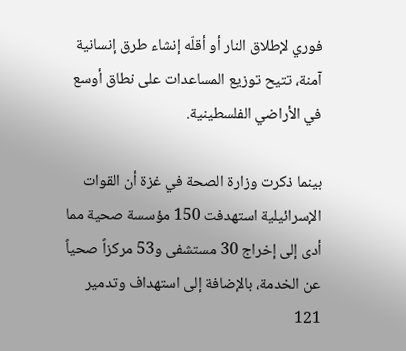فوري لإطلاق النار أو أقلّه إنشاء طرق إنسانية آمنة، تتيح توزيع المساعدات على نطاق أوسع في الأراضي الفلسطينية.

بينما ذكرت وزارة الصحة في غزة أن القوات الإسرائيلية استهدفت 150 مؤسسة صحية مما أدى إلى إخراج 30 مستشفى و53 مركزاً صحياً عن الخدمة، بالإضافة إلى استهداف وتدمير 121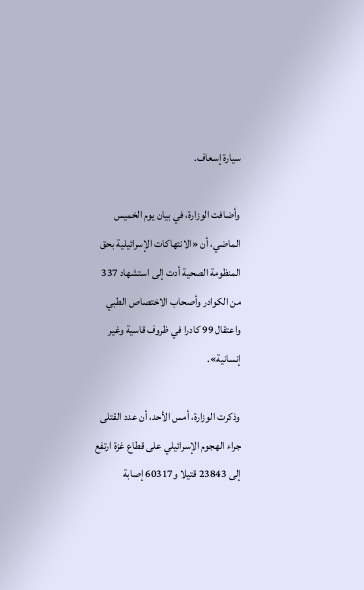سيارة إسعاف.

وأضافت الوزارة، في بيان يوم الخميس الماضي، أن «الانتهاكات الإسرائيلية بحق المنظومة الصحية أدت إلى استشهاد 337 من الكوادر وأصحاب الاختصاص الطبي واعتقال 99 كادرا في ظروف قاسية وغير إنسانية».

وذكرت الوزارة، أمس الأحد، أن عدد القتلى جراء الهجوم الإسرائيلي على قطاع غزة ارتفع إلى 23843 قتيلا و60317 إصابة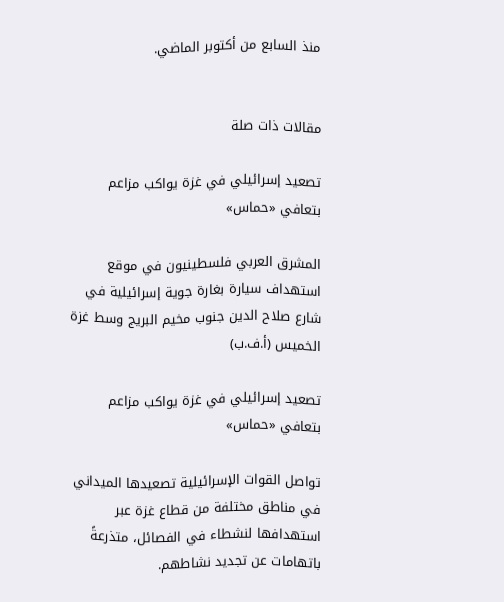منذ السابع من أكتوبر الماضي.


مقالات ذات صلة

تصعيد إسرائيلي في غزة يواكب مزاعم بتعافي «حماس»

المشرق العربي فلسطينيون في موقع استهداف سيارة بغارة جوية إسرائيلية في شارع صلاح الدين جنوب مخيم البريج وسط غزة الخميس (أ.ف.ب)

تصعيد إسرائيلي في غزة يواكب مزاعم بتعافي «حماس»

تواصل القوات الإسرائيلية تصعيدها الميداني في مناطق مختلفة من قطاع غزة عبر استهدافها لنشطاء في الفصائل، متذرعةً باتهامات عن تجديد نشاطهم.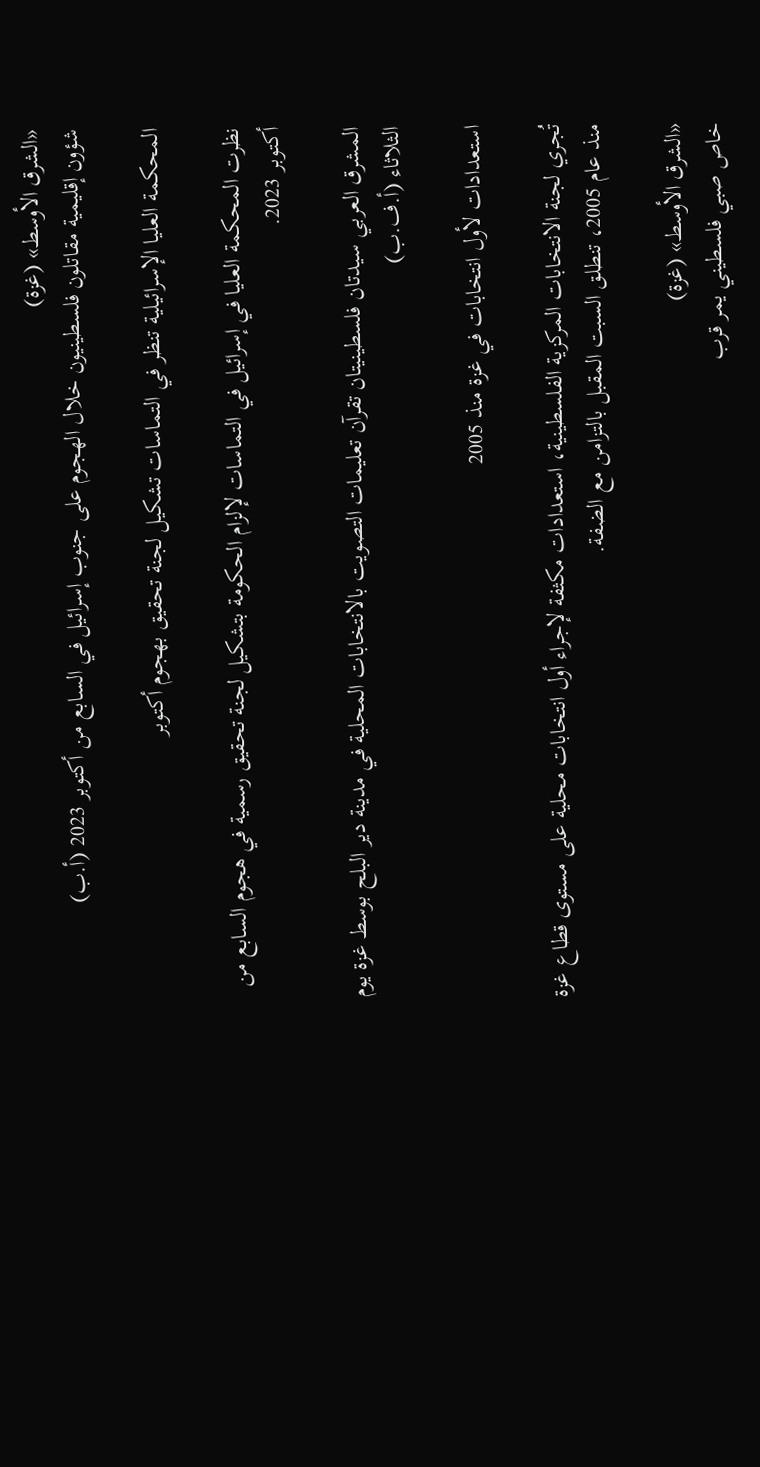«الشرق الأوسط» (غزة)
شؤون إقليمية مقاتلون فلسطينيون خلال الهجوم على جنوب إسرائيل في السابع من أكتوبر 2023 (أ.ب)

المحكمة العليا الإسرائيلية تنظر في التماسات تشكيل لجنة تحقيق بهجوم أكتوبر

نظرت المحكمة العليا في إسرائيل في التماسات لإلزام الحكومة بتشكيل لجنة تحقيق رسمية في هجوم السابع من أكتوبر 2023.

المشرق العربي سيدتان فلسطينيتان تقرآن تعليمات التصويت بالانتخابات المحلية في مدينة دير البلح بوسط غزة يوم الثلاثاء (أ.ف.ب)

استعدادات لأول انتخابات في غزة منذ 2005

تُجري لجنة الانتخابات المركزية الفلسطينية، استعدادات مكثفة لإجراء أول انتخابات محلية على مستوى قطاع غزة منذ عام 2005، تنطلق السبت المقبل بالتزامن مع الضفة.

«الشرق الأوسط» (غزة)
خاص صبي فلسطيني يمر قرب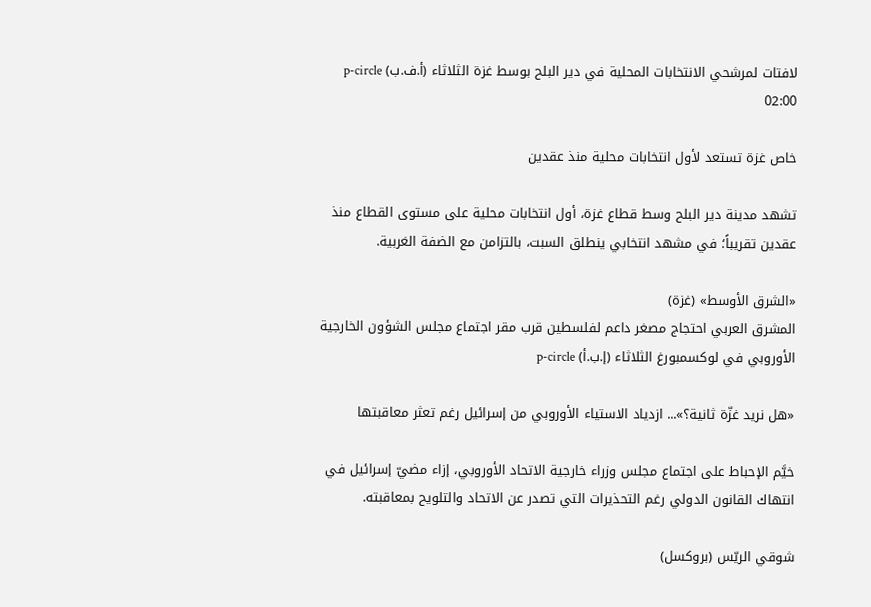لافتات لمرشحي الانتخابات المحلية في دير البلح بوسط غزة الثلاثاء (أ.ف.ب) p-circle 02:00

خاص غزة تستعد لأول انتخابات محلية منذ عقدين

تشهد مدينة دير البلح وسط قطاع غزة، أول انتخابات محلية على مستوى القطاع منذ عقدين تقريباً؛ في مشهد انتخابي ينطلق السبت، بالتزامن مع الضفة الغربية.

«الشرق الأوسط» (غزة)
المشرق العربي احتجاج مصغر داعم لفلسطين قرب مقر اجتماع مجلس الشؤون الخارجية الأوروبي في لوكسمبورغ الثلاثاء (إ.ب.أ) p-circle

«هل نريد غزّة ثانية؟»... ازدياد الاستياء الأوروبي من إسرائيل رغم تعثر معاقبتها

خيَّم الإحباط على اجتماع مجلس وزراء خارجية الاتحاد الأوروبي، إزاء مضيّ إسرائيل في انتهاك القانون الدولي رغم التحذيرات التي تصدر عن الاتحاد والتلويح بمعاقبته.

شوقي الريّس (بروكسل)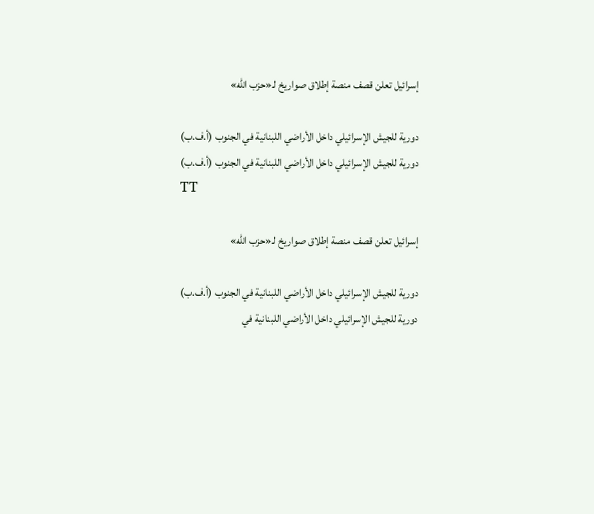إسرائيل تعلن قصف منصة إطلاق صواريخ لـ«حزب الله»

دورية للجيش الإسرائيلي داخل الأراضي اللبنانية في الجنوب (أ.ف.ب)
دورية للجيش الإسرائيلي داخل الأراضي اللبنانية في الجنوب (أ.ف.ب)
TT

إسرائيل تعلن قصف منصة إطلاق صواريخ لـ«حزب الله»

دورية للجيش الإسرائيلي داخل الأراضي اللبنانية في الجنوب (أ.ف.ب)
دورية للجيش الإسرائيلي داخل الأراضي اللبنانية في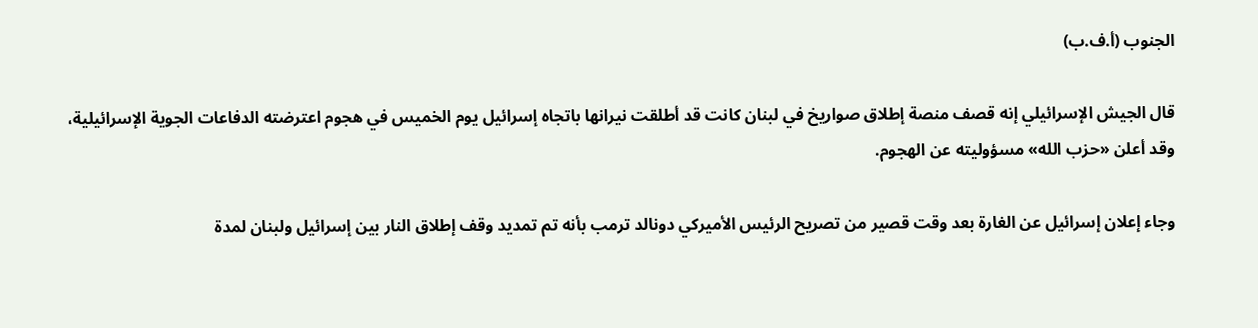الجنوب (أ.ف.ب)

قال الجيش الإسرائيلي إنه قصف منصة إطلاق صواريخ في لبنان كانت قد أطلقت نيرانها باتجاه إسرائيل يوم الخميس في هجوم اعترضته الدفاعات الجوية الإسرائيلية، وقد أعلن «حزب الله» مسؤوليته عن الهجوم.

وجاء إعلان إسرائيل عن الغارة بعد وقت قصير من تصريح الرئيس الأميركي دونالد ترمب بأنه تم تمديد وقف إطلاق النار بين إسرائيل ولبنان لمدة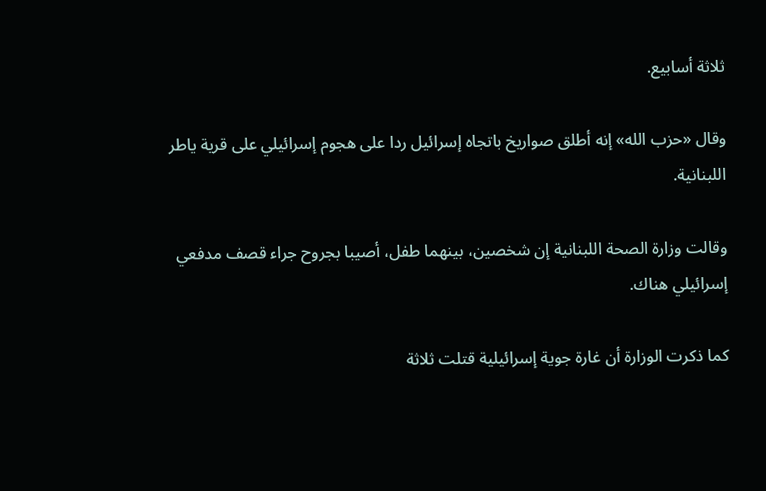ثلاثة أسابيع.

وقال «حزب الله» إنه أطلق صواريخ باتجاه إسرائيل ردا على هجوم إسرائيلي على قرية ياطر اللبنانية.

وقالت وزارة الصحة اللبنانية إن شخصين، بينهما طفل، أصيبا بجروح جراء قصف مدفعي إسرائيلي هناك.

كما ذكرت الوزارة أن غارة جوية إسرائيلية قتلت ثلاثة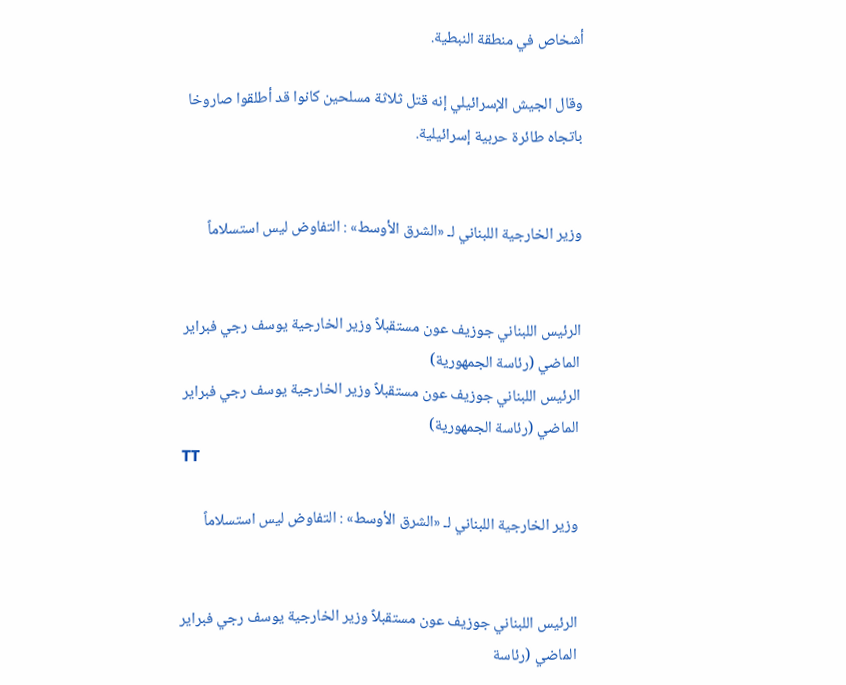أشخاص في منطقة النبطية.

وقال الجيش الإسرائيلي إنه قتل ثلاثة مسلحين كانوا قد أطلقوا صاروخا باتجاه طائرة حربية إسرائيلية.


وزير الخارجية اللبناني لـ «الشرق الأوسط» : التفاوض ليس استسلاماً


الرئيس اللبناني جوزيف عون مستقبلاً وزير الخارجية يوسف رجي فبراير الماضي (رئاسة الجمهورية)
الرئيس اللبناني جوزيف عون مستقبلاً وزير الخارجية يوسف رجي فبراير الماضي (رئاسة الجمهورية)
TT

وزير الخارجية اللبناني لـ «الشرق الأوسط» : التفاوض ليس استسلاماً


الرئيس اللبناني جوزيف عون مستقبلاً وزير الخارجية يوسف رجي فبراير الماضي (رئاسة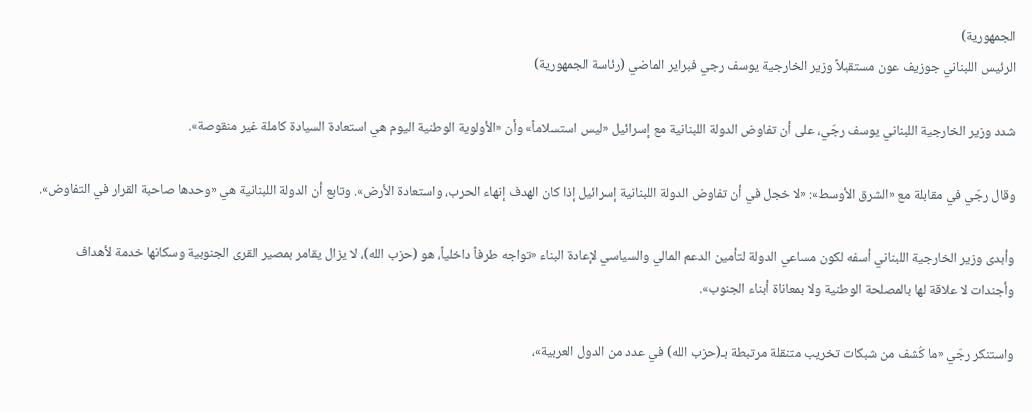الجمهورية)
الرئيس اللبناني جوزيف عون مستقبلاً وزير الخارجية يوسف رجي فبراير الماضي (رئاسة الجمهورية)

شدد وزير الخارجية اللبناني يوسف رجّي، على أن تفاوض الدولة اللبنانية مع إسرائيل «ليس استسلاماً» وأن «الأولوية الوطنية اليوم هي استعادة السيادة كاملة غير منقوصة».

وقال رجّي في مقابلة مع «الشرق الأوسط»: «لا خجل في أن تفاوض الدولة اللبنانية إسرائيل إذا كان الهدف إنهاء الحرب، واستعادة الأرض». وتابع أن الدولة اللبنانية هي «وحدها صاحبة القرار في التفاوض».

وأبدى وزير الخارجية اللبناني أسفه لكون مساعي الدولة لتأمين الدعم المالي والسياسي لإعادة البناء «تواجه طرفاً داخلياً، هو (حزب الله)، لا يزال يقامر بمصير القرى الجنوبية وسكانها خدمة لأهداف وأجندات لا علاقة لها بالمصلحة الوطنية ولا بمعاناة أبناء الجنوب».

واستنكر رجّي «ما كُشف من شبكات تخريب متنقلة مرتبطة بـ(حزب الله) في عدد من الدول العربية»،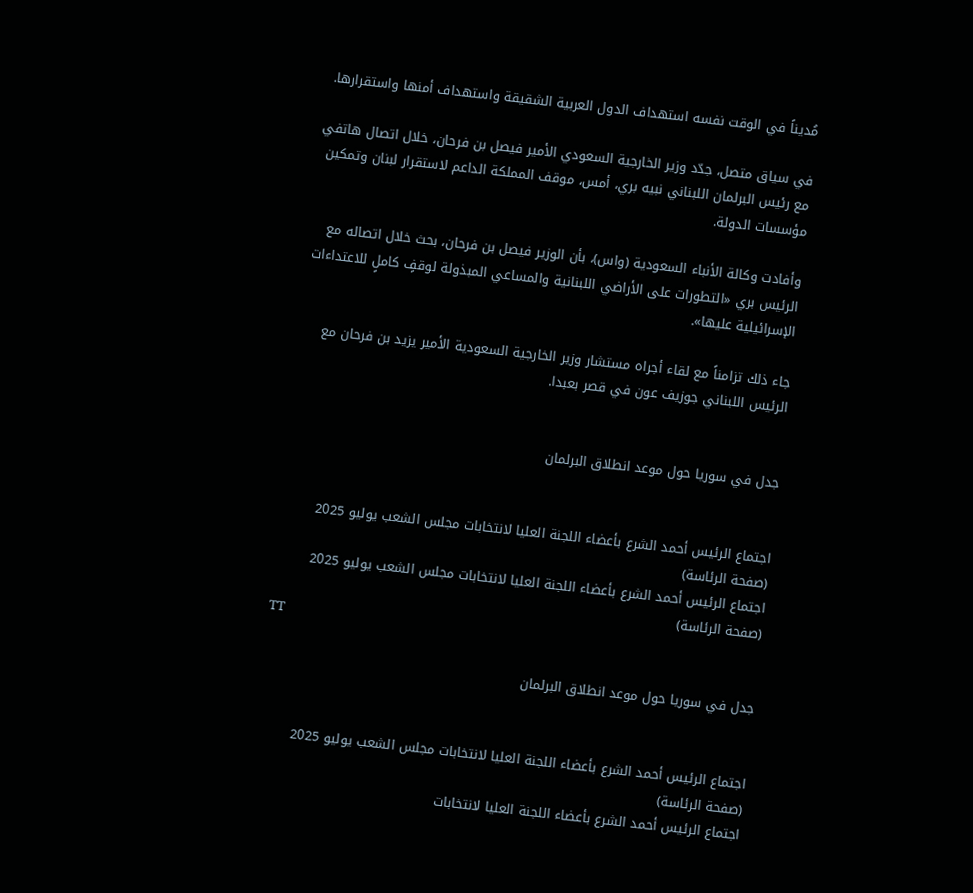مُديناً في الوقت نفسه استهداف الدول العربية الشقيقة واستهداف أمنها واستقرارها.

في سياق متصل، جدّد وزير الخارجية السعودي الأمير فيصل بن فرحان، خلال اتصال هاتفي مع رئيس البرلمان اللبناني نبيه بري، أمس، موقف المملكة الداعم لاستقرار لبنان وتمكين مؤسسات الدولة.

وأفادت وكالة الأنباء السعودية (واس)، بأن الوزير فيصل بن فرحان، بحث خلال اتصاله مع الرئيس بري «التطورات على الأراضي اللبنانية والمساعي المبذولة لوقفٍ كاملٍ للاعتداءات الإسرائيلية عليها».

جاء ذلك تزامناً مع لقاء أجراه مستشار وزير الخارجية السعودية الأمير يزيد بن فرحان مع الرئيس اللبناني جوزيف عون في قصر بعبدا.


جدل في سوريا حول موعد انطلاق البرلمان


اجتماع الرئيس أحمد الشرع بأعضاء اللجنة العليا لانتخابات مجلس الشعب يوليو 2025 (صفحة الرئاسة)
اجتماع الرئيس أحمد الشرع بأعضاء اللجنة العليا لانتخابات مجلس الشعب يوليو 2025 (صفحة الرئاسة)
TT

جدل في سوريا حول موعد انطلاق البرلمان


اجتماع الرئيس أحمد الشرع بأعضاء اللجنة العليا لانتخابات مجلس الشعب يوليو 2025 (صفحة الرئاسة)
اجتماع الرئيس أحمد الشرع بأعضاء اللجنة العليا لانتخابات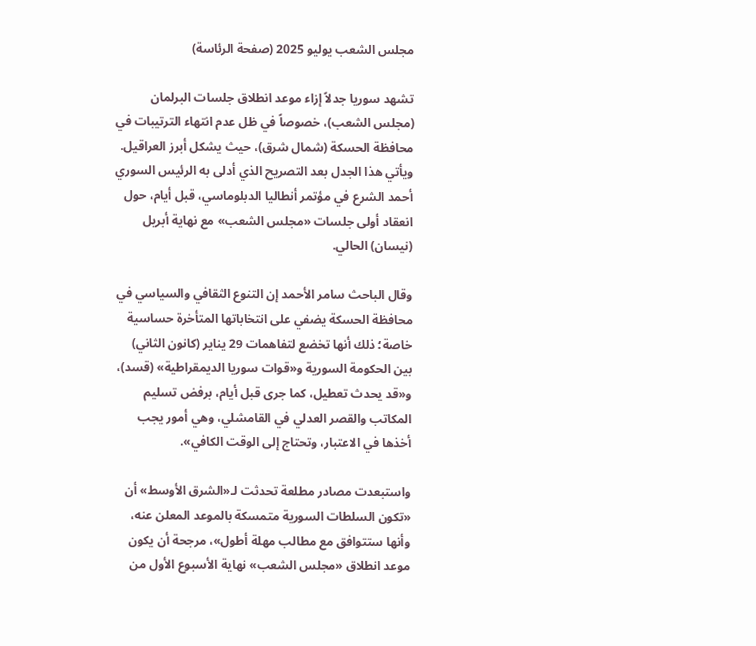مجلس الشعب يوليو 2025 (صفحة الرئاسة)

تشهد سوريا جدلاً إزاء موعد انطلاق جلسات البرلمان (مجلس الشعب)، خصوصاً في ظل عدم انتهاء الترتيبات في محافظة الحسكة (شمال شرق)، حيث يشكل أبرز العراقيل. ويأتي هذا الجدل بعد التصريح الذي أدلى به الرئيس السوري أحمد الشرع في مؤتمر أنطاليا الدبلوماسي، قبل أيام، حول انعقاد أولى جلسات «مجلس الشعب» مع نهاية أبريل (نيسان) الحالي.

وقال الباحث سامر الأحمد إن التنوع الثقافي والسياسي في محافظة الحسكة يضفي على انتخاباتها المتأخرة حساسية خاصة؛ ذلك أنها تخضع لتفاهمات 29 يناير (كانون الثاني) بين الحكومة السورية و«قوات سوريا الديمقراطية» (قسد)، و«قد يحدث تعطيل، كما جرى قبل أيام، برفض تسليم المكاتب والقصر العدلي في القامشلي، وهي أمور يجب أخذها في الاعتبار، وتحتاج إلى الوقت الكافي».

واستبعدت مصادر مطلعة تحدثت لـ«الشرق الأوسط» أن «تكون السلطات السورية متمسكة بالموعد المعلن عنه، وأنها ستتوافق مع مطالب مهلة أطول»، مرجحة أن يكون موعد انطلاق «مجلس الشعب» نهاية الأسبوع الأول من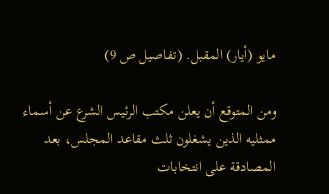مايو (أيار) المقبل. (تفاصيل ص 9)

ومن المتوقع أن يعلن مكتب الرئيس الشرع عن أسماء ممثليه الذين يشغلون ثلث مقاعد المجلس، بعد المصادقة على انتخابات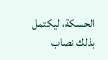الحسكة، ليكتمل بذلك نصاب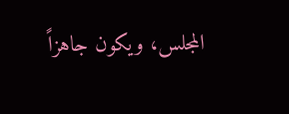المجلس، ويكون جاهزاً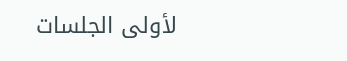لأولى الجلسات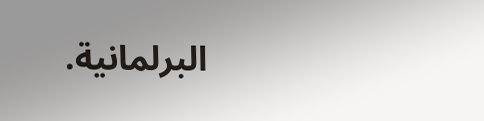البرلمانية.